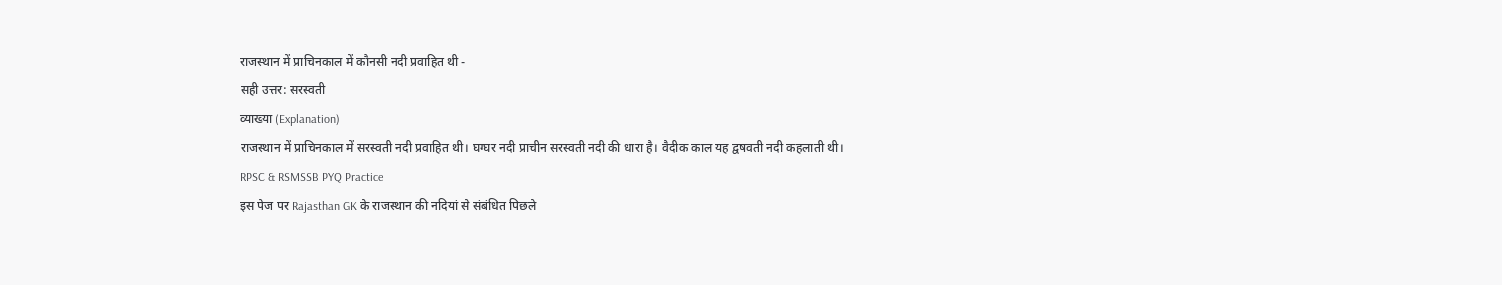राजस्थान में प्राचिनकाल में कौनसी नदी प्रवाहित थी -
सही उत्तर: सरस्वती
व्याख्या (Explanation)
राजस्थान में प्राचिनकाल में सरस्वती नदी प्रवाहित थी। घग्घर नदी प्राचीन सरस्वती नदी की धारा है। वैदीक काल यह द्वषवती नदी कहलाती थी।
RPSC & RSMSSB PYQ Practice
इस पेज पर Rajasthan GK के राजस्थान की नदियां से संबंधित पिछले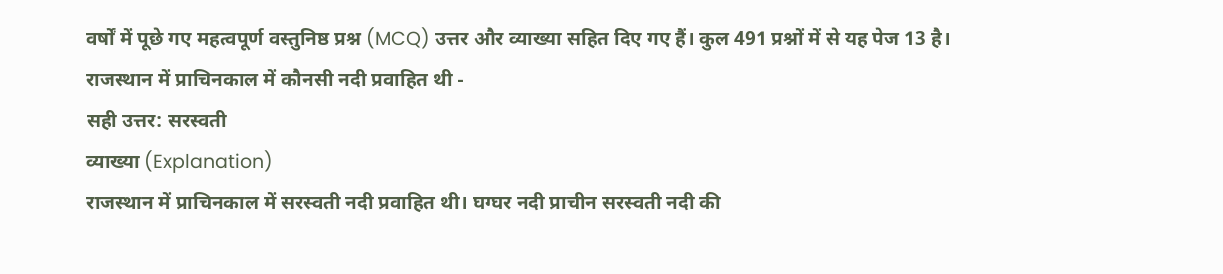वर्षों में पूछे गए महत्वपूर्ण वस्तुनिष्ठ प्रश्न (MCQ) उत्तर और व्याख्या सहित दिए गए हैं। कुल 491 प्रश्नों में से यह पेज 13 है।
राजस्थान में प्राचिनकाल में कौनसी नदी प्रवाहित थी -
सही उत्तर: सरस्वती
व्याख्या (Explanation)
राजस्थान में प्राचिनकाल में सरस्वती नदी प्रवाहित थी। घग्घर नदी प्राचीन सरस्वती नदी की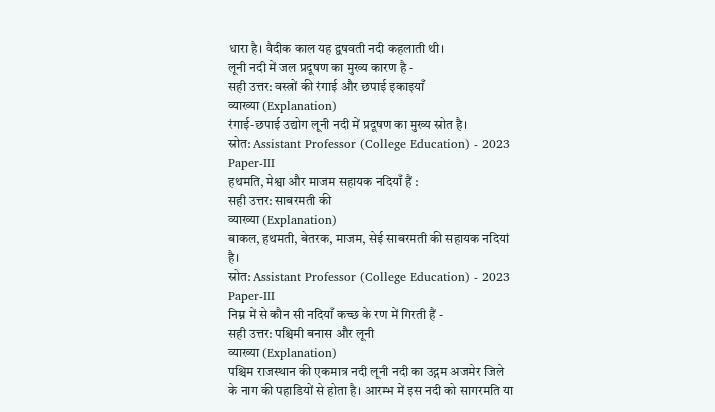धारा है। वैदीक काल यह द्वषवती नदी कहलाती थी।
लूनी नदी में जल प्रदूषण का मुख्य कारण है -
सही उत्तर: वस्त्रों की रंगाई और छपाई इकाइयाँ
व्याख्या (Explanation)
रंगाई-छपाई उद्योग लूनी नदी में प्रदूषण का मुख्य स्रोत है।
स्रोत: Assistant Professor (College Education) - 2023 Paper-III
हथमति, मेश्वा और माजम सहायक नदियाँ हैं :
सही उत्तर: साबरमती की
व्याख्या (Explanation)
बाकल, हथमती, बेतरक, माजम, सेई साबरमती की सहायक नदियां है।
स्रोत: Assistant Professor (College Education) - 2023 Paper-III
निम्न में से कौन सी नदियाँ कच्छ के रण में गिरती हैं -
सही उत्तर: पश्चिमी बनास और लूनी
व्याख्या (Explanation)
पश्चिम राजस्थान की एकमात्र नदी लूनी नदी का उद्गम अजमेर जिले के नाग की पहाडियों से होता है। आरम्भ में इस नदी को सागरमति या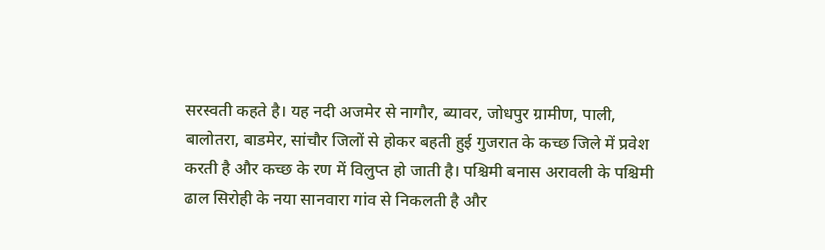सरस्वती कहते है। यह नदी अजमेर से नागौर, ब्यावर, जोधपुर ग्रामीण, पाली, बालोतरा, बाडमेर, सांचौर जिलों से होकर बहती हुई गुजरात के कच्छ जिले में प्रवेश करती है और कच्छ के रण में विलुप्त हो जाती है। पश्चिमी बनास अरावली के पश्चिमी ढाल सिरोही के नया सानवारा गांव से निकलती है और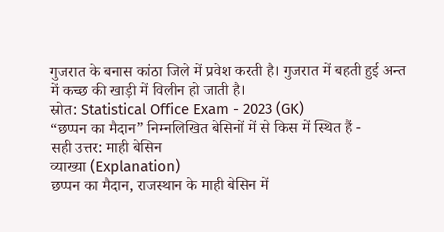गुजरात के बनास कांठा जिले में प्रवेश करती है। गुजरात में बहती हुई अन्त में कच्छ की खाड़ी में विलीन हो जाती है।
स्रोत: Statistical Office Exam - 2023 (GK)
“छप्पन का मैदान” निम्नलिखित बेसिनों में से किस में स्थित हैं -
सही उत्तर: माही बेसिन
व्याख्या (Explanation)
छप्पन का मैदान, राजस्थान के माही बेसिन में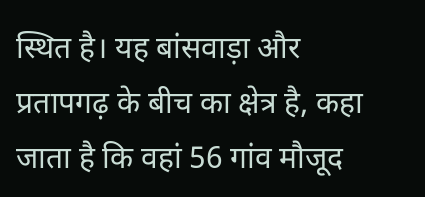स्थित है। यह बांसवाड़ा और प्रतापगढ़ के बीच का क्षेत्र है, कहा जाता है कि वहां 56 गांव मौजूद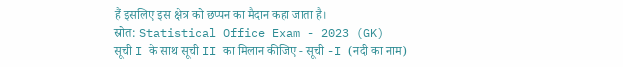हैं इसलिए इस क्षेत्र को छप्पन का मैदान कहा जाता है।
स्रोत: Statistical Office Exam - 2023 (GK)
सूची I के साथ सूची II का मिलान कीजिए - सूची -I (नदी का नाम)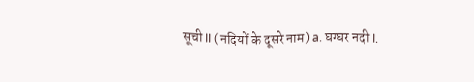सूची II (नदियों के दूसरे नाम) a. घग्घर नदी I.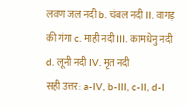लवण जल नदी b. चंबल नदी II. वागड़ की गंगा c. माही नदी III. कामधेनु नदी d. लूनी नदी IV. मृत नदी
सही उत्तर: a-IV, b-III, c-II, d-I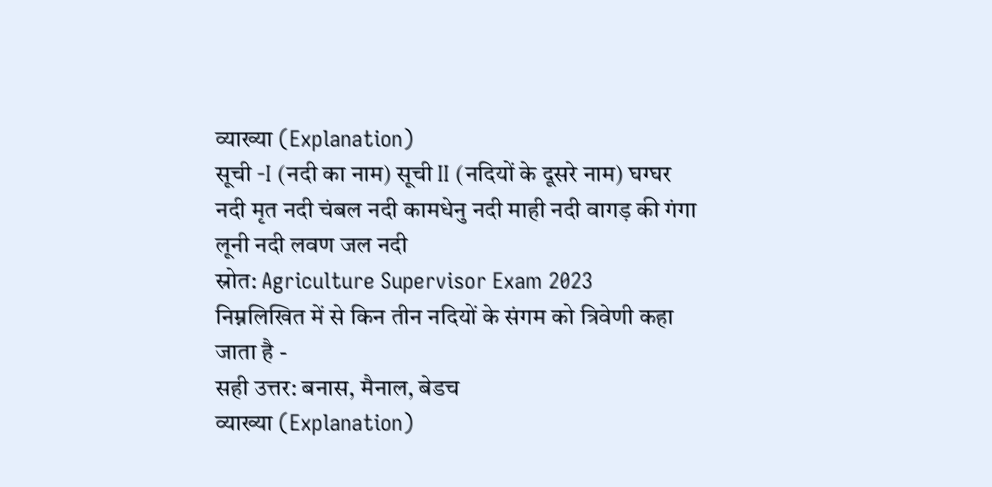व्याख्या (Explanation)
सूची -I (नदी का नाम) सूची II (नदियों के दूसरे नाम) घग्घर नदी मृत नदी चंबल नदी कामधेनु नदी माही नदी वागड़ की गंगा लूनी नदी लवण जल नदी
स्रोत: Agriculture Supervisor Exam 2023
निम्नलिखित में से किन तीन नदियों के संगम को त्रिवेणी कहा जाता है -
सही उत्तर: बनास, मैनाल, बेडच
व्याख्या (Explanation)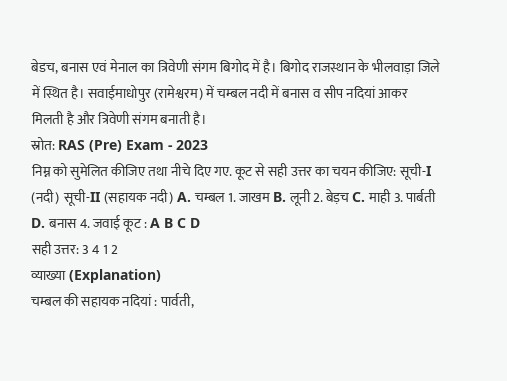बेडच, बनास एवं मेनाल का त्रिवेणी संगम बिगोद में है। बिगोद राजस्थान के भीलवाड़ा जिले में स्थित है। सवाईमाधोपुर (रामेश्वरम) में चम्बल नदी में बनास व सीप नदियां आकर मिलती है और त्रिवेणी संगम बनाती है।
स्रोत: RAS (Pre) Exam - 2023
निम्न को सुमेलित कीजिए तथा नीचे दिए गए. कूट से सही उत्तर का चयन कीजिए: सूची-I (नदी) सूची-II (सहायक नदी) A. चम्बल 1. जाखम B. लूनी 2. बेड़च C. माही 3. पार्बती D. बनास 4. जवाई कूट : A B C D
सही उत्तर: 3 4 1 2
व्याख्या (Explanation)
चम्बल की सहायक नदियां : पार्वती,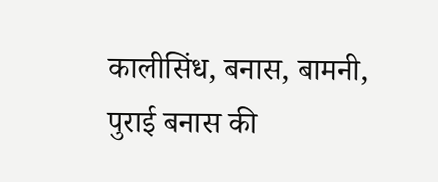कालीसिंध, बनास, बामनी, पुराई बनास की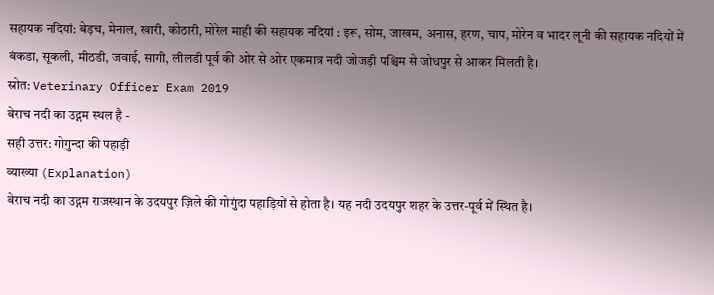सहायक नदियां: बेड़च, मेनाल, खारी, कोठारी, मोरेल माही की सहायक नदियां : इरू, सोम, जाखम, अनास, हरण, चाप, मोरेन व भादर लूनी की सहायक नदियों में बंकडा, सूकली, मीठडी, जवाई, सागी, लीलडी पूर्व की ओर से ओर एकमात्र नदी जोजड़ी पश्चिम से जोधपुर से आकर मिलती है।
स्रोत: Veterinary Officer Exam 2019
बेराच नदी का उद्गम स्थल है -
सही उत्तर: गोगुन्दा की पहाड़ी
व्याख्या (Explanation)
बेराच नदी का उद्गम राजस्थान के उदयपुर ज़िले की गोगुंदा पहाड़ियों से होता है। यह नदी उदयपुर शहर के उत्तर-पूर्व में स्थित है।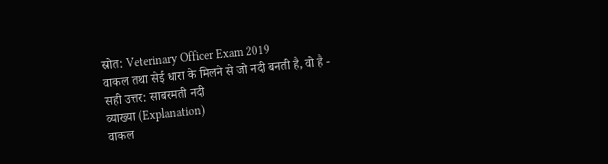स्रोत: Veterinary Officer Exam 2019
वाकल तथा सेई धारा के मिलने से जो नदी बनती है, वो है -
सही उत्तर: साबरमती नदी
व्याख्या (Explanation)
वाकल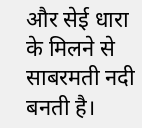और सेई धारा के मिलने से साबरमती नदी बनती है।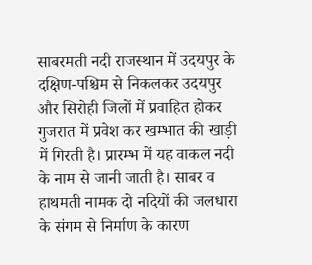साबरमती नदी राजस्थान में उदयपुर के दक्षिण-पश्चिम से निकलकर उदयपुर और सिरोही जिलों में प्रवाहित होकर गुजरात में प्रवेश कर खम्भात की खाड़ी में गिरती है। प्रारम्भ में यह वाकल नदी के नाम से जानी जाती है। साबर व हाथमती नामक दो नदियों की जलधारा के संगम से निर्माण के कारण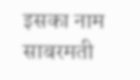इसका नाम साबरमती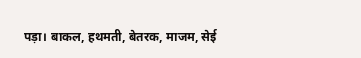पड़ा। बाकल, हथमती, बेतरक, माजम, सेई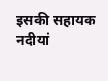इसकी सहायक नदीयां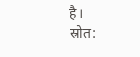है।
स्रोत: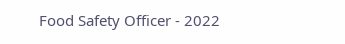Food Safety Officer - 2022